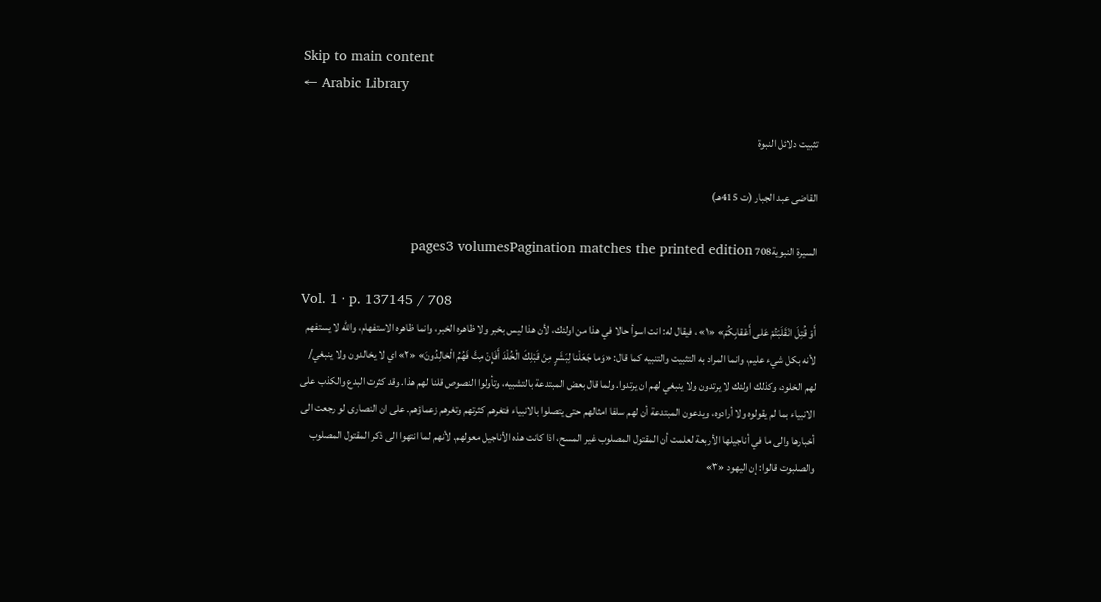Skip to main content
← Arabic Library

تثبيت دلائل النبوة

القاضى عبد الجبار (ت 415هـ)

السيرة النبوية708 pages3 volumesPagination matches the printed edition

Vol. 1 · p. 137145 / 708
أَوْ قُتِلَ انْقَلَبْتُمْ عَلى أَعْقابِكُمْ» «١» ، فيقال له: انت اسوأ حالا في هذا من اولئك، لأن هذا ليس بخبر ولا ظاهره الخبر، وانما ظاهره الاستفهام، والله لا يستفهم لأنه بكل شيء عليم، وانما المراد به التثبيت والتنبيه كما قال: «وَما جَعَلْنا لِبَشَرٍ مِنْ قَبْلِكَ الْخُلْدَ أَفَإِنْ مِتَّ فَهُمُ الْخالِدُونَ» «٢» اي لا يخالدون ولا ينبغي/ لهم الخلود، وكذلك اولئك لا يرتدون ولا ينبغي لهم ان يرتدوا. ولما قال بعض المبتدعة بالتشبيه، وتأولوا النصوص قلنا لهم هذا. وقد كثرت البدع والكذب على الانبياء بما لم يقولوه ولا أرادوه، ويدعون المبتدعة أن لهم سلفا امثالهم حتى يتصلوا بالانبياء فتغرهم كثرتهم وتغرهم زعماؤهم. على ان النصارى لو رجعت الى أخبارها والى ما في أناجيلها الأربعة لعلمت أن المقتول المصلوب غير المسح، اذا كانت هذه الأناجيل معولهم. لأنهم لما انتهوا الى ذكر المقتول المصلوب والصلبوت قالوا: إن اليهود «٣»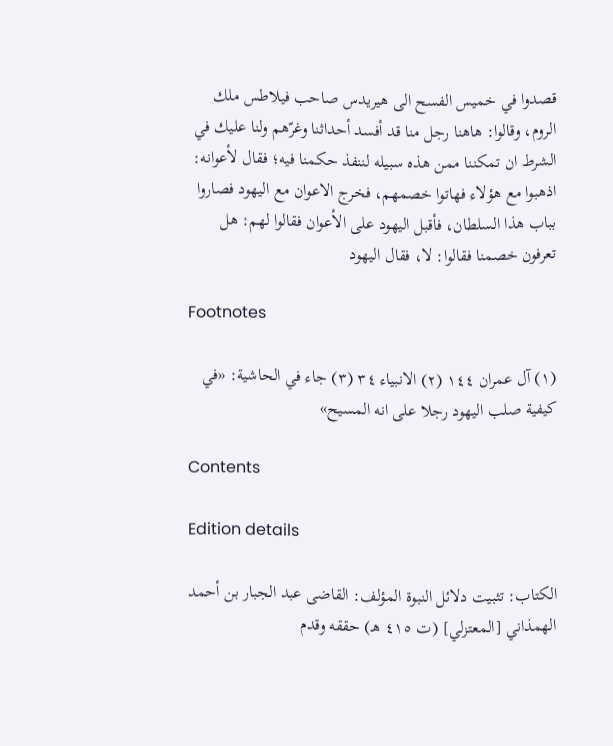قصدوا في خميس الفسح الى هيريدس صاحب فيلاطس ملك الروم، وقالوا: هاهنا رجل منا قد أفسد أحداثنا وغرّهم ولنا عليك في الشرط ان تمكننا ممن هذه سبيله لننفذ حكمنا فيه؛ فقال لأعوانه: اذهبوا مع هؤلاء فهاتوا خصمهم، فخرج الاعوان مع اليهود فصاروا بباب هذا السلطان، فأقبل اليهود على الأعوان فقالوا لهم: هل تعرفون خصمنا فقالوا: لا، فقال اليهود

Footnotes

(١) آل عمران ١٤٤ (٢) الانبياء ٣٤ (٣) جاء في الحاشية: «في كيفية صلب اليهود رجلا على انه المسيح»

Contents

Edition details

الكتاب: تثبيت دلائل النبوة المؤلف: القاضى عبد الجبار بن أحمد الهمذاني [المعتزلي] (ت ٤١٥ هـ) حققه وقدم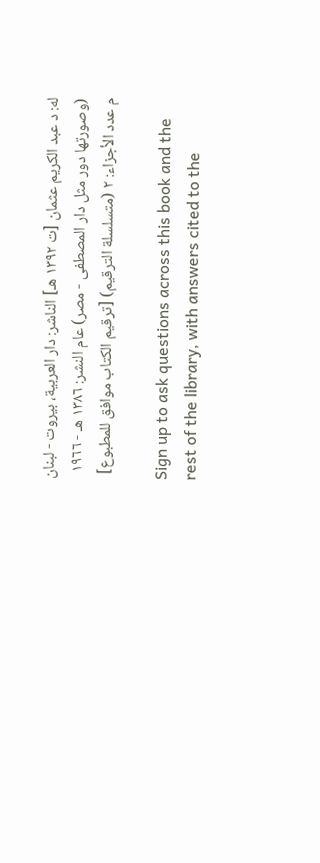له: د عبد الكريم عثمان [ت ١٣٩٢ هـ] الناشر: دار العربية، بيروت - لبنان (وصورتها دور مثل دار المصطفى - مصر) عام النشر: ١٣٨٦ هـ - ١٩٦٦ م عدد الأجزاء: ٢ (متسلسلة الترقيم) [ترقيم الكتاب موافق للمطبوع]

Sign up to ask questions across this book and the rest of the library, with answers cited to the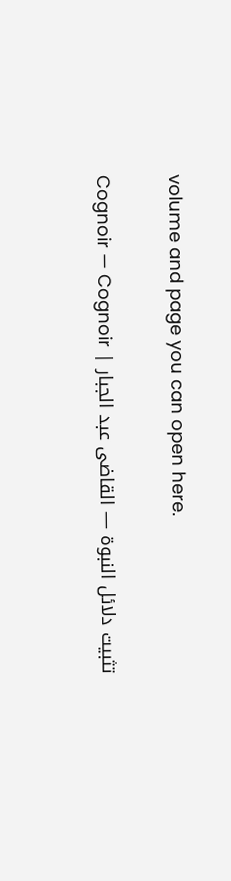volume and page you can open here.

تثبيت دلائل النبوة — القاضى عبد الجبار | Cognoir — Cognoir